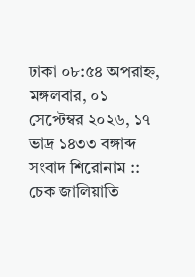ঢাকা ০৮:৫৪ অপরাহ্ন, মঙ্গলবার, ০১ সেপ্টেম্বর ২০২৬, ১৭ ভাদ্র ১৪৩৩ বঙ্গাব্দ
সংবাদ শিরোনাম ::
চেক জালিয়াতি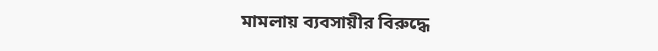মামলায় ব্যবসায়ীর বিরুদ্ধে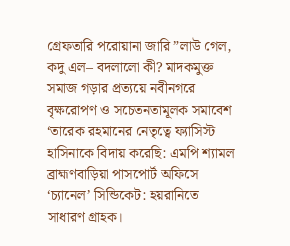গ্রেফতারি পরোয়ানা জারি ”লাউ গেল, কদু এল– বদলালো কী? মাদকমুক্ত সমাজ গড়ার প্রত্যয়ে নবীনগরে বৃক্ষরোপণ ও সচেতনতামূলক সমাবেশ ‘তারেক রহমানের নেতৃত্বে ফ্যাসিস্ট হাসিনাকে বিদায় করেছি: এমপি শ্যামল ব্রাহ্মণবাড়িয়া পাসপোর্ট অফিসে ‘চ্যানেল’ সিন্ডিকেট: হয়রানিতে সাধারণ গ্রাহক।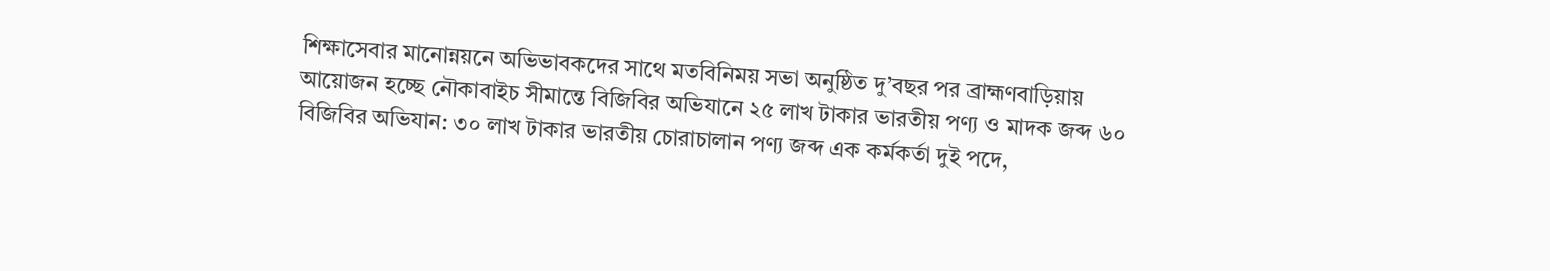শিক্ষাসেবার মানোন্নয়নে অভিভাবকদের সাথে মতবিনিময় সভা অনুষ্ঠিত দু’বছর পর ব্রাহ্মণবাড়িয়ায় আয়োজন হচ্ছে নৌকাবাইচ সীমান্তে বিজিবির অভিযানে ২৫ লাখ টাকার ভারতীয় পণ্য ও মাদক জব্দ ৬০ বিজিবির অভিযান: ৩০ লাখ টাকার ভারতীয় চোরাচালান পণ্য জব্দ এক কর্মকর্তা দুই পদে,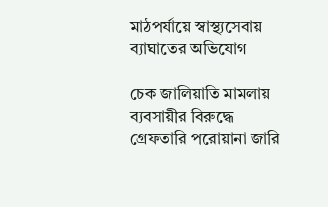মাঠপর্যায়ে স্বাস্থ্যসেবায় ব্যাঘাতের অভিযোগ

চেক জালিয়াতি মামলায় ব্যবসায়ীর বিরুদ্ধে গ্রেফতারি পরোয়ানা জারি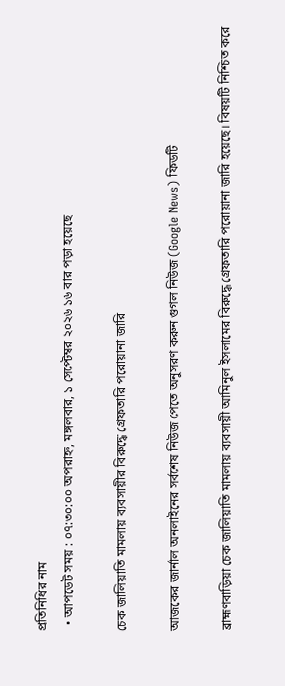প্রতিনিধির নাম
  • আপডেট সময় : ০৭:৩০:০০ অপরাহ্ন, মঙ্গলবার, ১ সেপ্টেম্বর ২০২৬ ১৬ বার পড়া হয়েছে

চেক জালিয়াতি মামলায় ব্যবসায়ীর বিরুদ্ধে গ্রেফতারি পরোয়ানা জারি

আজকের জার্নাল অনলাইনের সর্বশেষ নিউজ পেতে অনুসরণ করুন গুগল নিউজ (Google News) ফিডটি

ব্রাহ্মণবাড়িয়া চেক জালিয়াতি মামলায় ব্যবসায়ী আমিনুল ইসলামের বিরুদ্ধে গ্রেফতারি পরোয়ানা জারি হয়েছে। বিষয়টি নিশ্চিত করে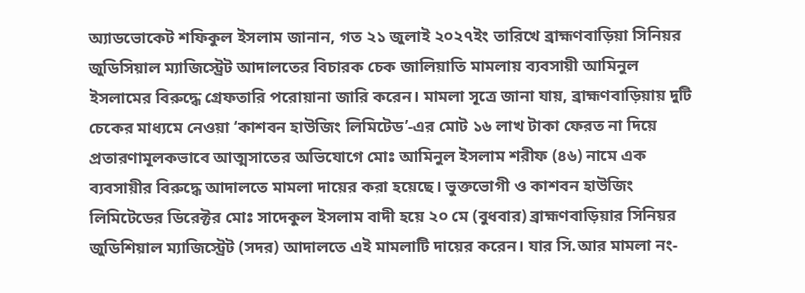অ্যাডভোকেট শফিকুল ইসলাম জানান, গত ২১ জুলাই ২০২৭ইং তারিখে ব্রাহ্মণবাড়িয়া সিনিয়র জুডিসিয়াল ম্যাজিস্ট্রেট আদালতের বিচারক চেক জালিয়াতি মামলায় ব্যবসায়ী আমিনুল ইসলামের বিরুদ্ধে গ্রেফতারি পরোয়ানা জারি করেন। মামলা সূত্রে জানা যায়, ব্রাহ্মণবাড়িয়ায় দুটি চেকের মাধ্যমে নেওয়া ‘কাশবন হাউজিং লিমিটেড’-এর মোট ১৬ লাখ টাকা ফেরত না দিয়ে প্রতারণামূলকভাবে আত্মসাতের অভিযোগে মোঃ আমিনুল ইসলাম শরীফ (৪৬) নামে এক ব্যবসায়ীর বিরুদ্ধে আদালতে মামলা দায়ের করা হয়েছে। ভুক্তভোগী ও কাশবন হাউজিং লিমিটেডের ডিরেক্টর মোঃ সাদেকুল ইসলাম বাদী হয়ে ২০ মে (বুধবার) ব্রাহ্মণবাড়িয়ার সিনিয়র জুডিশিয়াল ম্যাজিস্ট্রেট (সদর) আদালতে এই মামলাটি দায়ের করেন। যার সি.আর মামলা নং-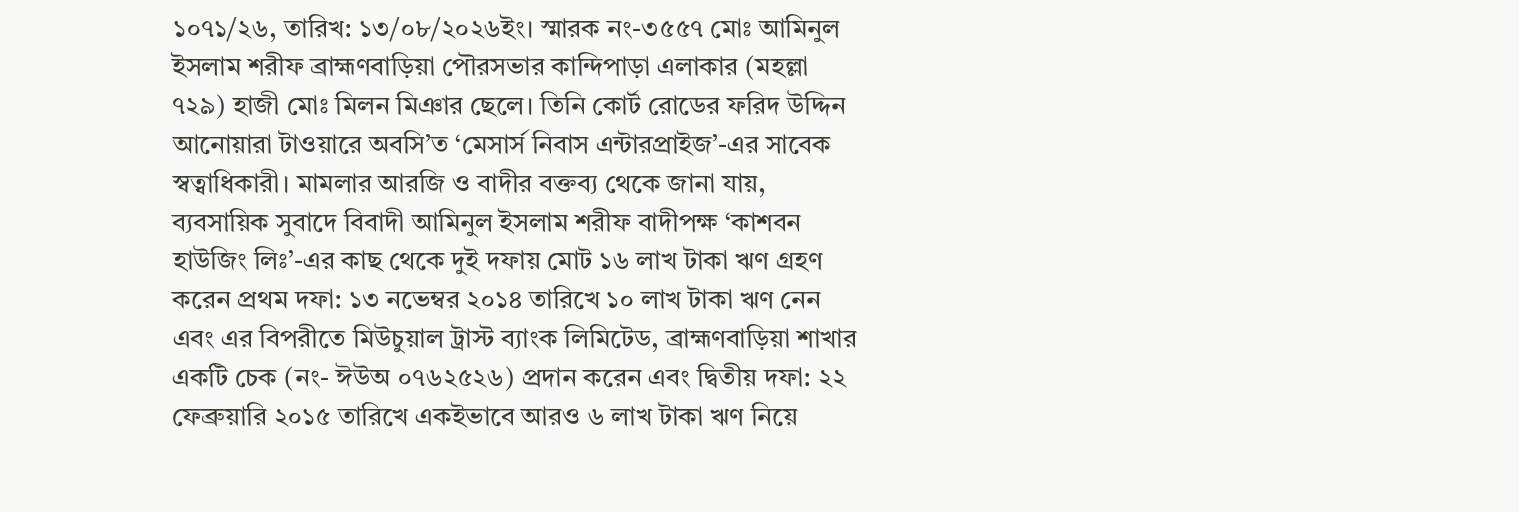১০৭১/২৬, তারিখ: ১৩/০৮/২০২৬ইং। স্মারক নং-৩৫৫৭ মোঃ আমিনুল ইসলাম শরীফ ব্রাহ্মণবাড়িয়া পৌরসভার কান্দিপাড়া এলাকার (মহল্লা ৭২৯) হাজী মোঃ মিলন মিঞার ছেলে। তিনি কোর্ট রোডের ফরিদ উদ্দিন আনোয়ারা টাওয়ারে অবসি’ত ‘মেসার্স নিবাস এন্টারপ্রাইজ’-এর সাবেক স্বত্বাধিকারী। মামলার আরজি ও বাদীর বক্তব্য থেকে জানা যায়, ব্যবসায়িক সুবাদে বিবাদী আমিনুল ইসলাম শরীফ বাদীপক্ষ ‘কাশবন হাউজিং লিঃ’-এর কাছ থেকে দুই দফায় মোট ১৬ লাখ টাকা ঋণ গ্রহণ করেন প্রথম দফা: ১৩ নভেম্বর ২০১৪ তারিখে ১০ লাখ টাকা ঋণ নেন এবং এর বিপরীতে মিউচুয়াল ট্রাস্ট ব্যাংক লিমিটেড, ব্রাহ্মণবাড়িয়া শাখার একটি চেক (নং- ঈউঅ ০৭৬২৫২৬) প্রদান করেন এবং দ্বিতীয় দফা: ২২ ফেব্রুয়ারি ২০১৫ তারিখে একইভাবে আরও ৬ লাখ টাকা ঋণ নিয়ে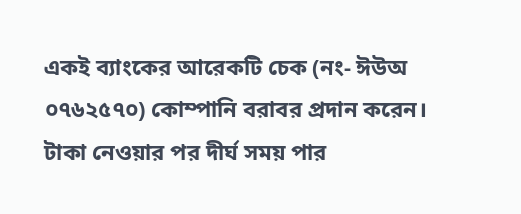একই ব্যাংকের আরেকটি চেক (নং- ঈউঅ ০৭৬২৫৭০) কোম্পানি বরাবর প্রদান করেন।
টাকা নেওয়ার পর দীর্ঘ সময় পার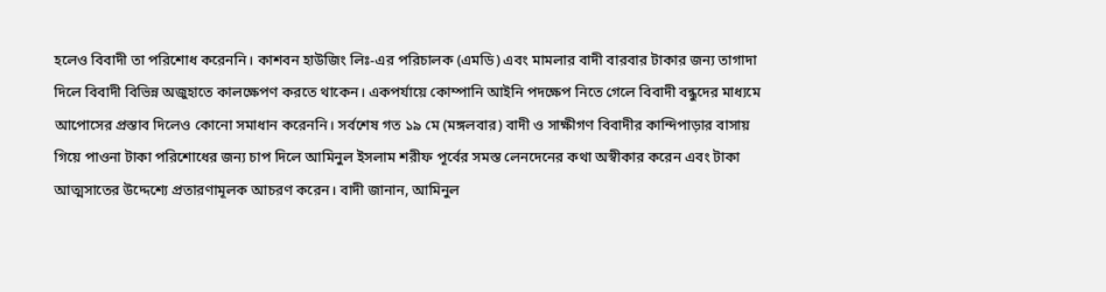হলেও বিবাদী তা পরিশোধ করেননি। কাশবন হাউজিং লিঃ-এর পরিচালক (এমডি) এবং মামলার বাদী বারবার টাকার জন্য তাগাদা দিলে বিবাদী বিভিন্ন অজুহাতে কালক্ষেপণ করতে থাকেন। একপর্যায়ে কোম্পানি আইনি পদক্ষেপ নিতে গেলে বিবাদী বন্ধুদের মাধ্যমে আপোসের প্রস্তাব দিলেও কোনো সমাধান করেননি। সর্বশেষ গত ১৯ মে (মঙ্গলবার) বাদী ও সাক্ষীগণ বিবাদীর কান্দিপাড়ার বাসায় গিয়ে পাওনা টাকা পরিশোধের জন্য চাপ দিলে আমিনুল ইসলাম শরীফ পূর্বের সমস্ত লেনদেনের কথা অস্বীকার করেন এবং টাকা আত্মসাতের উদ্দেশ্যে প্রতারণামূলক আচরণ করেন। বাদী জানান, আমিনুল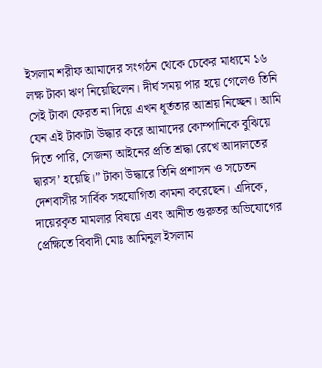ইসলাম শরীফ আমাদের সংগঠন থেকে চেকের মাধ্যমে ১৬ লক্ষ টাকা ঋণ নিয়েছিলেন। দীর্ঘ সময় পার হয়ে গেলেও তিনি সেই টাকা ফেরত না দিয়ে এখন ধূর্ততার আশ্রয় নিচ্ছেন। আমি যেন এই টাকাটা উদ্ধার করে আমাদের কোম্পানিকে বুঝিয়ে দিতে পারি, সেজন্য আইনের প্রতি শ্রদ্ধা রেখে আদালতের দ্বারস’ হয়েছি।” টাকা উদ্ধারে তিনি প্রশাসন ও সচেতন দেশবাসীর সার্বিক সহযোগিতা কামনা করেছেন। এদিকে, দায়েরকৃত মামলার বিষয়ে এবং আনীত গুরুতর অভিযোগের প্রেক্ষিতে বিবাদী মোঃ আমিনুল ইসলাম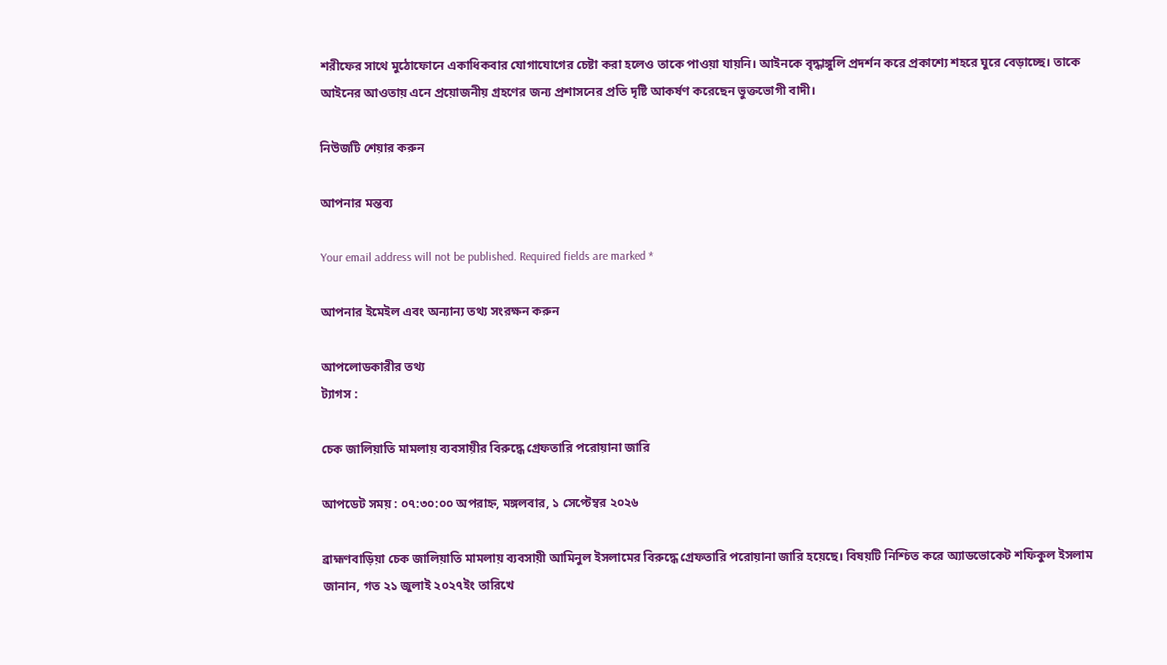শরীফের সাথে মুঠোফোনে একাধিকবার যোগাযোগের চেষ্টা করা হলেও তাকে পাওয়া যায়নি। আইনকে বৃদ্ধাঙ্গুলি প্রদর্শন করে প্রকাশ্যে শহরে ঘুরে বেড়াচ্ছে। তাকে আইনের আওতায় এনে প্রয়োজনীয় গ্রহণের জন্য প্রশাসনের প্রতি দৃষ্টি আকর্ষণ করেছেন ভুক্তভোগী বাদী।

নিউজটি শেয়ার করুন

আপনার মন্তব্য

Your email address will not be published. Required fields are marked *

আপনার ইমেইল এবং অন্যান্য তথ্য সংরক্ষন করুন

আপলোডকারীর তথ্য
ট্যাগস :

চেক জালিয়াতি মামলায় ব্যবসায়ীর বিরুদ্ধে গ্রেফতারি পরোয়ানা জারি

আপডেট সময় : ০৭:৩০:০০ অপরাহ্ন, মঙ্গলবার, ১ সেপ্টেম্বর ২০২৬

ব্রাহ্মণবাড়িয়া চেক জালিয়াতি মামলায় ব্যবসায়ী আমিনুল ইসলামের বিরুদ্ধে গ্রেফতারি পরোয়ানা জারি হয়েছে। বিষয়টি নিশ্চিত করে অ্যাডভোকেট শফিকুল ইসলাম জানান, গত ২১ জুলাই ২০২৭ইং তারিখে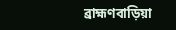ব্রাহ্মণবাড়িয়া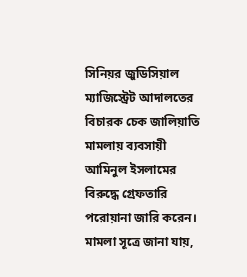সিনিয়র জুডিসিয়াল ম্যাজিস্ট্রেট আদালতের বিচারক চেক জালিয়াতি মামলায় ব্যবসায়ী আমিনুল ইসলামের বিরুদ্ধে গ্রেফতারি পরোয়ানা জারি করেন। মামলা সূত্রে জানা যায়,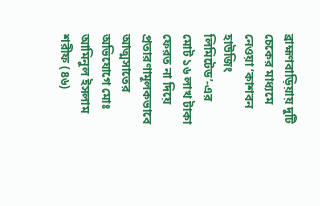ব্রাহ্মণবাড়িয়ায় দুটি চেকের মাধ্যমে নেওয়া ‘কাশবন হাউজিং লিমিটেড’-এর মোট ১৬ লাখ টাকা ফেরত না দিয়ে প্রতারণামূলকভাবে আত্মসাতের অভিযোগে মোঃ আমিনুল ইসলাম শরীফ (৪৬)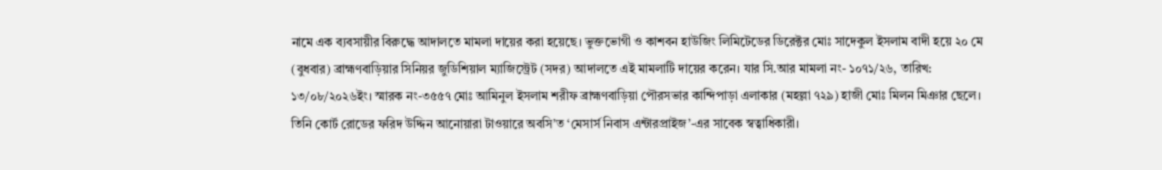নামে এক ব্যবসায়ীর বিরুদ্ধে আদালতে মামলা দায়ের করা হয়েছে। ভুক্তভোগী ও কাশবন হাউজিং লিমিটেডের ডিরেক্টর মোঃ সাদেকুল ইসলাম বাদী হয়ে ২০ মে (বুধবার) ব্রাহ্মণবাড়িয়ার সিনিয়র জুডিশিয়াল ম্যাজিস্ট্রেট (সদর) আদালতে এই মামলাটি দায়ের করেন। যার সি.আর মামলা নং- ১০৭১/২৬, তারিখ: ১৩/০৮/২০২৬ইং। স্মারক নং-৩৫৫৭ মোঃ আমিনুল ইসলাম শরীফ ব্রাহ্মণবাড়িয়া পৌরসভার কান্দিপাড়া এলাকার (মহল্লা ৭২৯) হাজী মোঃ মিলন মিঞার ছেলে। তিনি কোর্ট রোডের ফরিদ উদ্দিন আনোয়ারা টাওয়ারে অবসি’ত ‘মেসার্স নিবাস এন্টারপ্রাইজ’-এর সাবেক স্বত্বাধিকারী।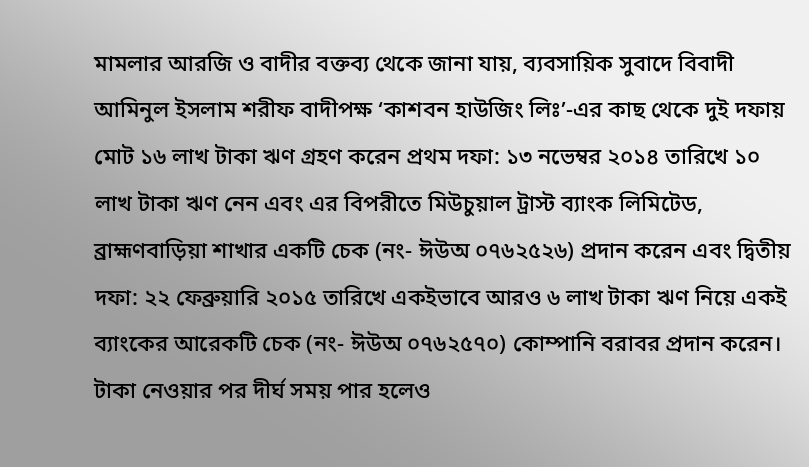মামলার আরজি ও বাদীর বক্তব্য থেকে জানা যায়, ব্যবসায়িক সুবাদে বিবাদী আমিনুল ইসলাম শরীফ বাদীপক্ষ ‘কাশবন হাউজিং লিঃ’-এর কাছ থেকে দুই দফায় মোট ১৬ লাখ টাকা ঋণ গ্রহণ করেন প্রথম দফা: ১৩ নভেম্বর ২০১৪ তারিখে ১০ লাখ টাকা ঋণ নেন এবং এর বিপরীতে মিউচুয়াল ট্রাস্ট ব্যাংক লিমিটেড, ব্রাহ্মণবাড়িয়া শাখার একটি চেক (নং- ঈউঅ ০৭৬২৫২৬) প্রদান করেন এবং দ্বিতীয় দফা: ২২ ফেব্রুয়ারি ২০১৫ তারিখে একইভাবে আরও ৬ লাখ টাকা ঋণ নিয়ে একই ব্যাংকের আরেকটি চেক (নং- ঈউঅ ০৭৬২৫৭০) কোম্পানি বরাবর প্রদান করেন।
টাকা নেওয়ার পর দীর্ঘ সময় পার হলেও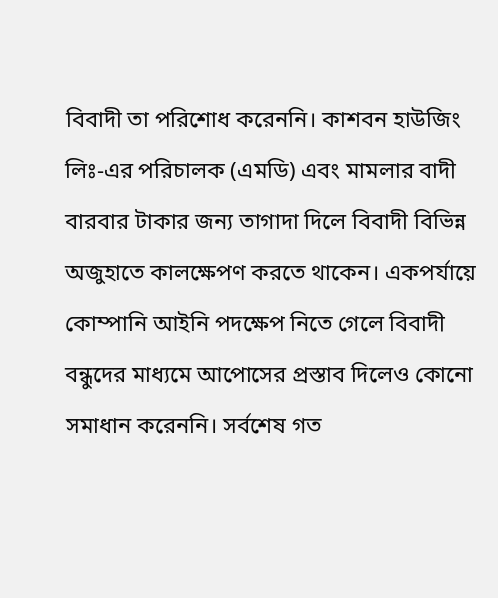বিবাদী তা পরিশোধ করেননি। কাশবন হাউজিং লিঃ-এর পরিচালক (এমডি) এবং মামলার বাদী বারবার টাকার জন্য তাগাদা দিলে বিবাদী বিভিন্ন অজুহাতে কালক্ষেপণ করতে থাকেন। একপর্যায়ে কোম্পানি আইনি পদক্ষেপ নিতে গেলে বিবাদী বন্ধুদের মাধ্যমে আপোসের প্রস্তাব দিলেও কোনো সমাধান করেননি। সর্বশেষ গত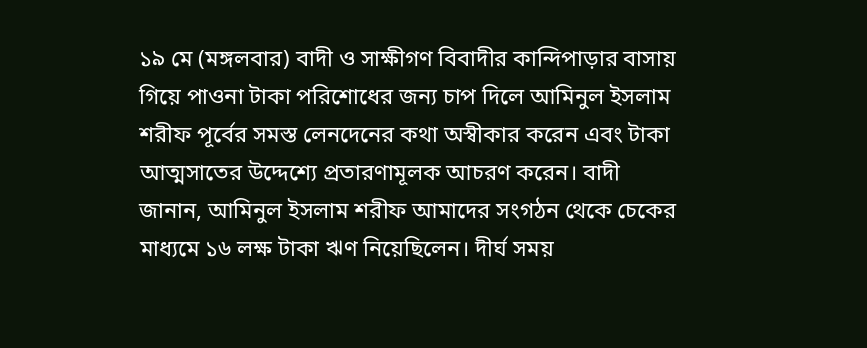১৯ মে (মঙ্গলবার) বাদী ও সাক্ষীগণ বিবাদীর কান্দিপাড়ার বাসায় গিয়ে পাওনা টাকা পরিশোধের জন্য চাপ দিলে আমিনুল ইসলাম শরীফ পূর্বের সমস্ত লেনদেনের কথা অস্বীকার করেন এবং টাকা আত্মসাতের উদ্দেশ্যে প্রতারণামূলক আচরণ করেন। বাদী জানান, আমিনুল ইসলাম শরীফ আমাদের সংগঠন থেকে চেকের মাধ্যমে ১৬ লক্ষ টাকা ঋণ নিয়েছিলেন। দীর্ঘ সময়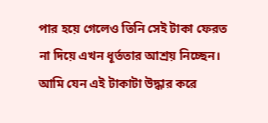পার হয়ে গেলেও তিনি সেই টাকা ফেরত না দিয়ে এখন ধূর্ততার আশ্রয় নিচ্ছেন। আমি যেন এই টাকাটা উদ্ধার করে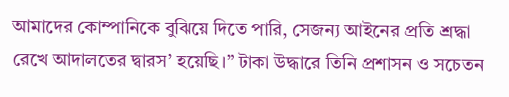আমাদের কোম্পানিকে বুঝিয়ে দিতে পারি, সেজন্য আইনের প্রতি শ্রদ্ধা রেখে আদালতের দ্বারস’ হয়েছি।” টাকা উদ্ধারে তিনি প্রশাসন ও সচেতন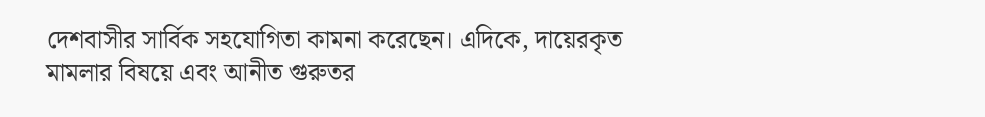দেশবাসীর সার্বিক সহযোগিতা কামনা করেছেন। এদিকে, দায়েরকৃত মামলার বিষয়ে এবং আনীত গুরুতর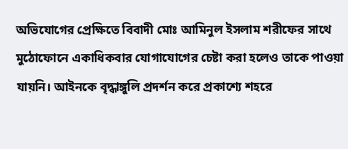অভিযোগের প্রেক্ষিতে বিবাদী মোঃ আমিনুল ইসলাম শরীফের সাথে মুঠোফোনে একাধিকবার যোগাযোগের চেষ্টা করা হলেও তাকে পাওয়া যায়নি। আইনকে বৃদ্ধাঙ্গুলি প্রদর্শন করে প্রকাশ্যে শহরে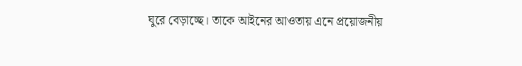ঘুরে বেড়াচ্ছে। তাকে আইনের আওতায় এনে প্রয়োজনীয়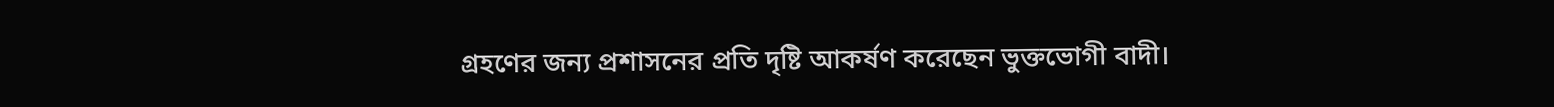গ্রহণের জন্য প্রশাসনের প্রতি দৃষ্টি আকর্ষণ করেছেন ভুক্তভোগী বাদী।